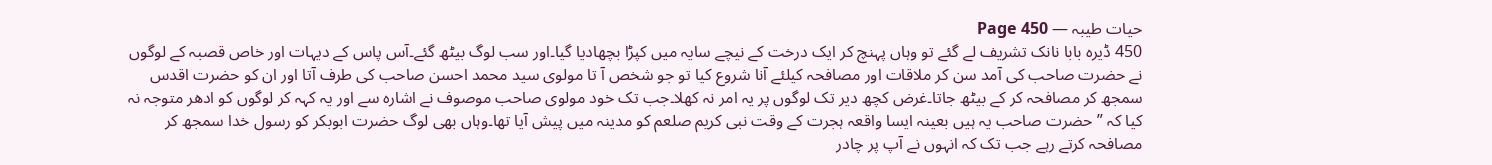حیات طیبہ — Page 450
450 ڈیرہ بابا نانک تشریف لے گئے تو وہاں پہنچ کر ایک درخت کے نیچے سایہ میں کپڑا بچھادیا گیا۔اور سب لوگ بیٹھ گئے۔آس پاس کے دیہات اور خاص قصبہ کے لوگوں نے حضرت صاحب کی آمد سن کر ملاقات اور مصافحہ کیلئے آنا شروع کیا تو جو شخص آ تا مولوی سید محمد احسن صاحب کی طرف آتا اور ان کو حضرت اقدس سمجھ کر مصافحہ کر کے بیٹھ جاتا۔غرض کچھ دیر تک لوگوں پر یہ امر نہ کھلا۔جب تک خود مولوی صاحب موصوف نے اشارہ سے اور یہ کہہ کر لوگوں کو ادھر متوجہ نہ کیا کہ ” حضرت صاحب یہ ہیں بعینہ ایسا واقعہ ہجرت کے وقت نبی کریم صلعم کو مدینہ میں پیش آیا تھا۔وہاں بھی لوگ حضرت ابوبکر کو رسول خدا سمجھ کر مصافحہ کرتے رہے جب تک کہ انہوں نے آپ پر چادر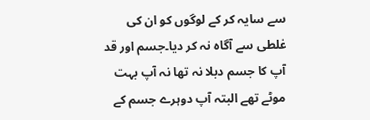سے سایہ کر کے لوگوں کو ان کی غلطی سے آگاہ نہ کر دیا۔جسم اور قد آپ کا جسم دبلا نہ تھا نہ آپ بہت موٹے تھے البتہ آپ دوہرے جسم کے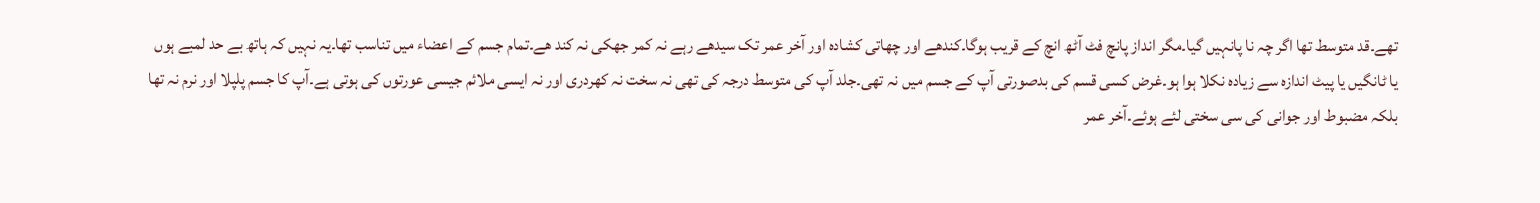تھے۔قد متوسط تھا اگر چہ نا پانہیں گیا۔مگر انداز پانچ فٹ آٹھ انچ کے قریب ہوگا۔کندھے اور چھاتی کشادہ اور آخر عمر تک سیدھے رہے نہ کمر جھکی نہ کند ھے۔تمام جسم کے اعضاء میں تناسب تھا۔یہ نہیں کہ ہاتھ بے حد لمبے ہوں یا ٹانگیں یا پیٹ اندازہ سے زیادہ نکلا ہوا ہو۔غرض کسی قسم کی بدصورتی آپ کے جسم میں نہ تھی۔جلد آپ کی متوسط درجہ کی تھی نہ سخت نہ کھردری اور نہ ایسی ملائم جیسی عورتوں کی ہوتی ہے۔آپ کا جسم پلپلا اور نرم نہ تھا بلکہ مضبوط اور جوانی کی سی سختی لئے ہوئے۔آخر عمر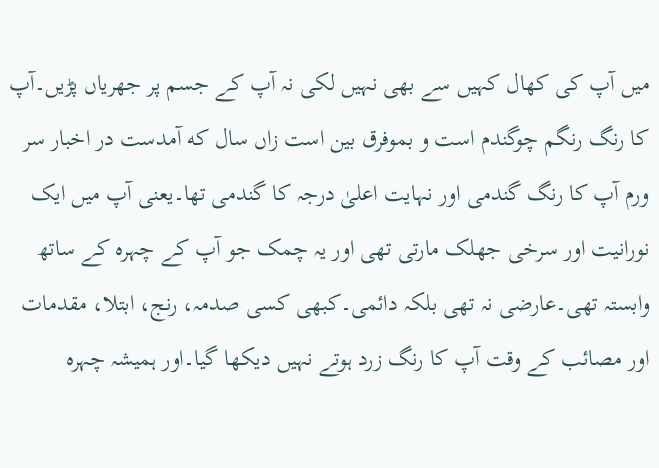میں آپ کی کھال کہیں سے بھی نہیں لکی نہ آپ کے جسم پر جھریاں پڑیں۔آپ کا رنگ رنگم چوگندم است و بموفرق بین است زاں سال که آمدست در اخبار سر ورم آپ کا رنگ گندمی اور نہایت اعلیٰ درجہ کا گندمی تھا۔یعنی آپ میں ایک نورانیت اور سرخی جھلک مارتی تھی اور یہ چمک جو آپ کے چہرہ کے ساتھ وابستہ تھی۔عارضی نہ تھی بلکہ دائمی۔کبھی کسی صدمہ، رنج، ابتلا، مقدمات اور مصائب کے وقت آپ کا رنگ زرد ہوتے نہیں دیکھا گیا۔اور ہمیشہ چہرہ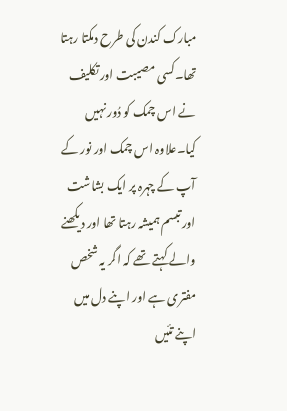مبارک کندن کی طرح دمکتا رہتا تھا۔کسی مصیبت اور تکلیف نے اس چمک کو دُور نہیں کیا۔علاوہ اس چمک اور نور کے آپ کے چہرہ پر ایک بشاشت اور تبسم ہمیشہ رہتا تھا اور دیکھنے والے کہتے تھے کہ اگر یہ شخص مفتری ہے اور اپنے دل میں اپنے تئیں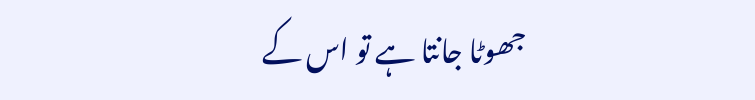جھوٹا جانتا ہے تو اس کے